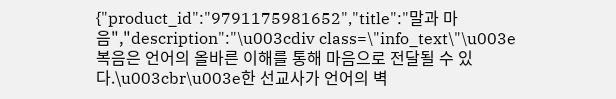{"product_id":"9791175981652","title":"말과 마음","description":"\u003cdiv class=\"info_text\"\u003e복음은 언어의 올바른 이해를 통해 마음으로 전달될 수 있다.\u003cbr\u003e한 선교사가 언어의 벽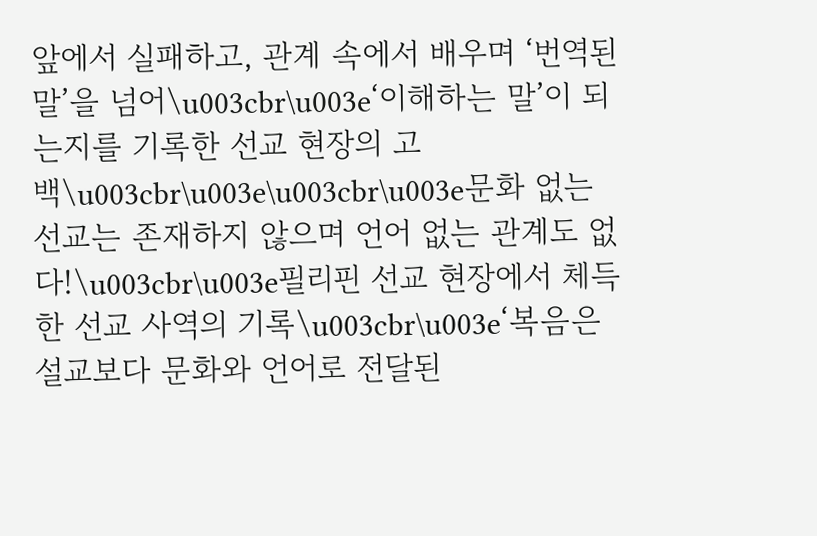앞에서 실패하고, 관계 속에서 배우며 ‘번역된 말’을 넘어\u003cbr\u003e‘이해하는 말’이 되는지를 기록한 선교 현장의 고백\u003cbr\u003e\u003cbr\u003e문화 없는 선교는 존재하지 않으며 언어 없는 관계도 없다!\u003cbr\u003e필리핀 선교 현장에서 체득한 선교 사역의 기록\u003cbr\u003e‘복음은 설교보다 문화와 언어로 전달된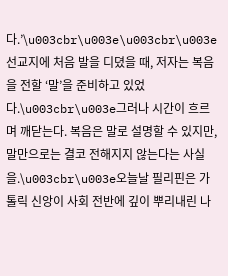다.’\u003cbr\u003e\u003cbr\u003e선교지에 처음 발을 디뎠을 때, 저자는 복음을 전할 ‘말’을 준비하고 있었다.\u003cbr\u003e그러나 시간이 흐르며 깨닫는다. 복음은 말로 설명할 수 있지만, 말만으로는 결코 전해지지 않는다는 사실을.\u003cbr\u003e오늘날 필리핀은 가톨릭 신앙이 사회 전반에 깊이 뿌리내린 나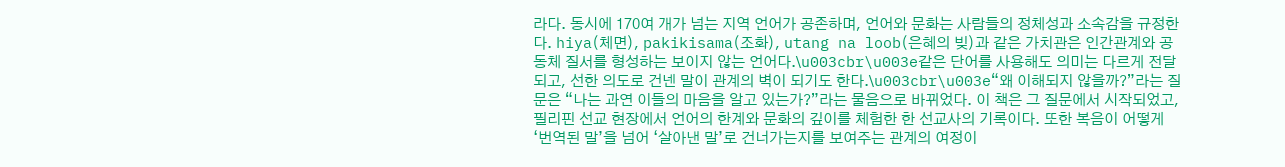라다. 동시에 170여 개가 넘는 지역 언어가 공존하며, 언어와 문화는 사람들의 정체성과 소속감을 규정한다. hiya(체면), pakikisama(조화), utang na loob(은혜의 빚)과 같은 가치관은 인간관계와 공동체 질서를 형성하는 보이지 않는 언어다.\u003cbr\u003e같은 단어를 사용해도 의미는 다르게 전달되고, 선한 의도로 건넨 말이 관계의 벽이 되기도 한다.\u003cbr\u003e“왜 이해되지 않을까?”라는 질문은 “나는 과연 이들의 마음을 알고 있는가?”라는 물음으로 바뀌었다. 이 책은 그 질문에서 시작되었고, 필리핀 선교 현장에서 언어의 한계와 문화의 깊이를 체험한 한 선교사의 기록이다. 또한 복음이 어떻게 ‘번역된 말’을 넘어 ‘살아낸 말’로 건너가는지를 보여주는 관계의 여정이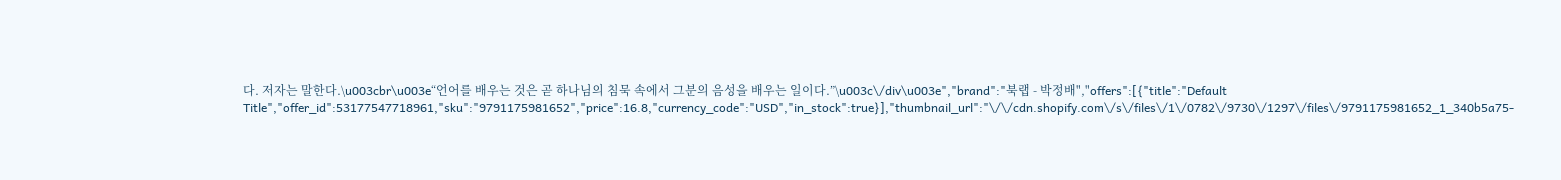다. 저자는 말한다.\u003cbr\u003e“언어를 배우는 것은 곧 하나님의 침묵 속에서 그분의 음성을 배우는 일이다.”\u003c\/div\u003e","brand":"북랩 - 박정배","offers":[{"title":"Default Title","offer_id":53177547718961,"sku":"9791175981652","price":16.8,"currency_code":"USD","in_stock":true}],"thumbnail_url":"\/\/cdn.shopify.com\/s\/files\/1\/0782\/9730\/1297\/files\/9791175981652_1_340b5a75-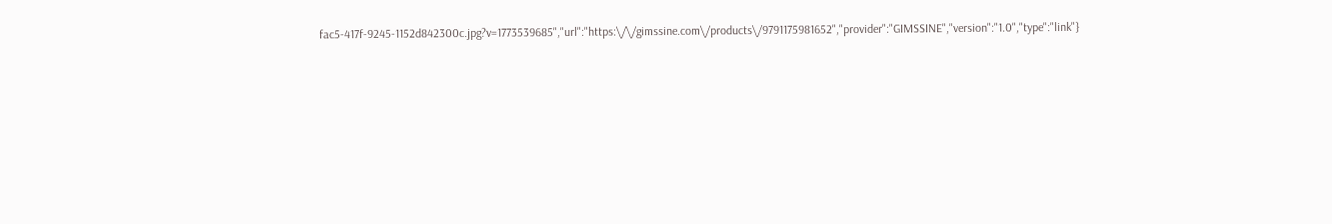fac5-417f-9245-1152d842300c.jpg?v=1773539685","url":"https:\/\/gimssine.com\/products\/9791175981652","provider":"GIMSSINE","version":"1.0","type":"link"}